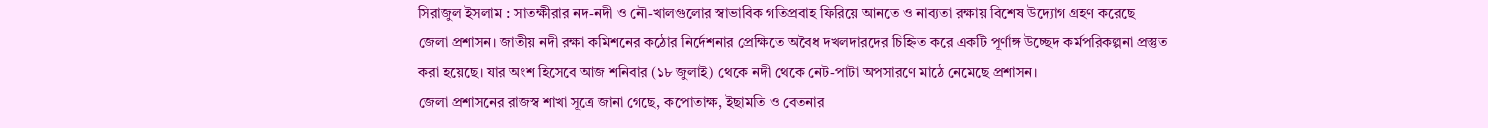সিরাজুল ইসলাম : সাতক্ষীরার নদ-নদী ও নৌ-খালগুলোর স্বাভাবিক গতিপ্রবাহ ফিরিয়ে আনতে ও নাব্যতা রক্ষায় বিশেষ উদ্যোগ গ্রহণ করেছে জেলা প্রশাসন। জাতীয় নদী রক্ষা কমিশনের কঠোর নির্দেশনার প্রেক্ষিতে অবৈধ দখলদারদের চিহ্নিত করে একটি পূর্ণাঙ্গ উচ্ছেদ কর্মপরিকল্পনা প্রস্তুত করা হয়েছে। যার অংশ হিসেবে আজ শনিবার (১৮ জুলাই) থেকে নদী থেকে নেট-পাটা অপসারণে মাঠে নেমেছে প্রশাসন।
জেলা প্রশাসনের রাজস্ব শাখা সূত্রে জানা গেছে, কপোতাক্ষ, ইছামতি ও বেতনার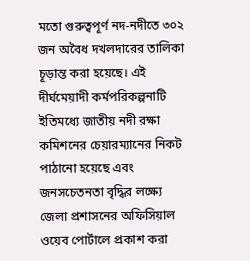মতো গুরুত্বপূর্ণ নদ-নদীতে ৩০২ জন অবৈধ দখলদারের তালিকা চূড়ান্ত করা হয়েছে। এই দীর্ঘমেয়াদী কর্মপরিকল্পনাটি ইতিমধ্যে জাতীয় নদী রক্ষা কমিশনের চেয়ারম্যানের নিকট পাঠানো হয়েছে এবং জনসচেতনতা বৃদ্ধির লক্ষ্যে জেলা প্রশাসনের অফিসিয়াল ওয়েব পোর্টালে প্রকাশ করা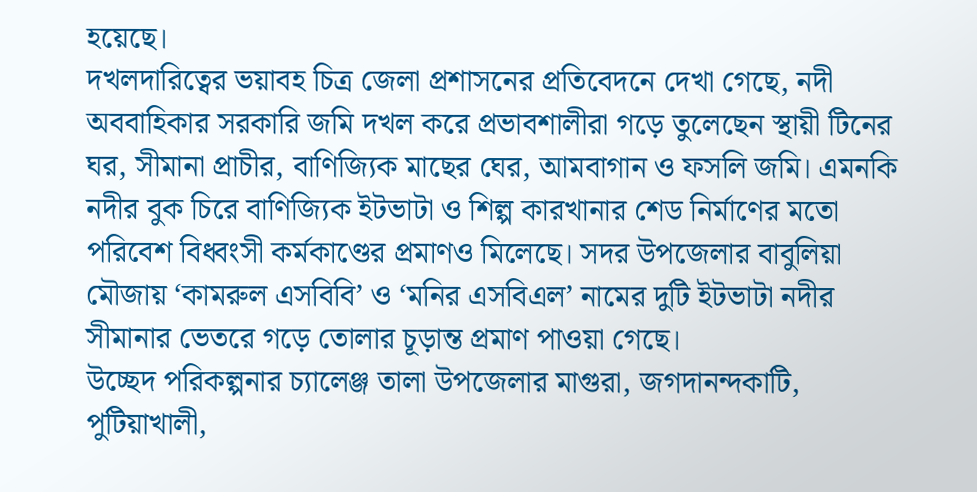হয়েছে।
দখলদারিত্বের ভয়াবহ চিত্র জেলা প্রশাসনের প্রতিবেদনে দেখা গেছে, নদী অববাহিকার সরকারি জমি দখল করে প্রভাবশালীরা গড়ে তুলেছেন স্থায়ী টিনের ঘর, সীমানা প্রাচীর, বাণিজ্যিক মাছের ঘের, আমবাগান ও ফসলি জমি। এমনকি নদীর বুক চিরে বাণিজ্যিক ইটভাটা ও শিল্প কারখানার শেড নির্মাণের মতো পরিবেশ বিধ্বংসী কর্মকাণ্ডের প্রমাণও মিলেছে। সদর উপজেলার বাবুলিয়া মৌজায় ‘কামরুল এসবিবি’ ও ‘মনির এসবিএল’ নামের দুটি ইটভাটা নদীর সীমানার ভেতরে গড়ে তোলার চূড়ান্ত প্রমাণ পাওয়া গেছে।
উচ্ছেদ পরিকল্পনার চ্যালেঞ্জ তালা উপজেলার মাগুরা, জগদানন্দকাটি, পুটিয়াখালী,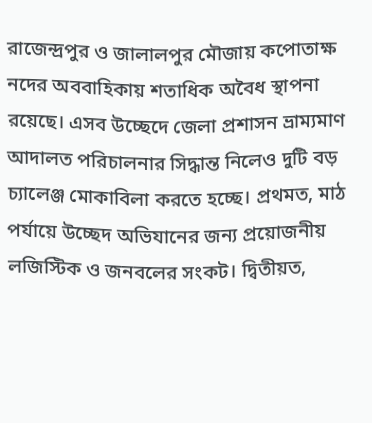রাজেন্দ্রপুর ও জালালপুর মৌজায় কপোতাক্ষ নদের অববাহিকায় শতাধিক অবৈধ স্থাপনা রয়েছে। এসব উচ্ছেদে জেলা প্রশাসন ভ্রাম্যমাণ আদালত পরিচালনার সিদ্ধান্ত নিলেও দুটি বড় চ্যালেঞ্জ মোকাবিলা করতে হচ্ছে। প্রথমত, মাঠ পর্যায়ে উচ্ছেদ অভিযানের জন্য প্রয়োজনীয় লজিস্টিক ও জনবলের সংকট। দ্বিতীয়ত,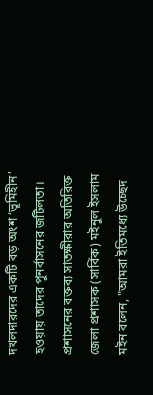দখলদারদের একটি বড় অংশ ‘ভূমিহীন’ হওয়ায় তাদের পুনর্বাসনের জটিলতা।
প্রশাসনের বক্তব্য সাতক্ষীরার অতিরিক্ত জেলা প্রশাসক (সার্বিক) মইনুল ইসলাম মইন বলেন, "আমরা ইতিমধ্যে উচ্ছেদ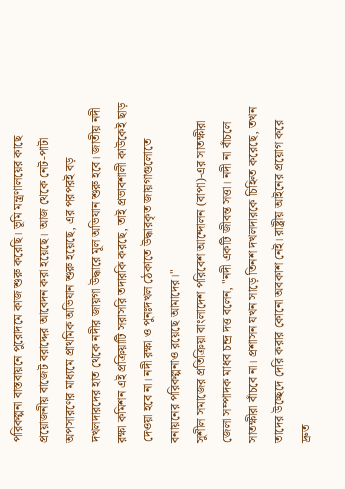পরিকল্পনা বাস্তবায়নে পুরোদমে কাজ শুরু করেছি। ভূমি মন্ত্রণালয়ের কাছে প্রয়োজনীয় বাজেট বরাদ্দের আবেদন করা হয়েছে। আজ থেকে নেট-পাটা অপসারণের মাধ্যমে প্রাথমিক অভিযান শুরু হয়েছে, এর পরপরই বড় দখলদারদের হাত থেকে নদীর জায়গা উদ্ধারে মূল অভিযান শুরু হবে। জাতীয় নদী রক্ষা কমিশন এই প্রক্রিয়াটি সরাসরি তদারকি করছে, তাই প্রভাবশালী কাউকেই ছাড় দেওয়া হবে না। নদী রক্ষা ও পুনঃদখল ঠেকাতে উদ্ধারকৃত জায়গাগুলোতে বনায়নের পরিকল্পনাও রয়েছে আমাদের।"
সুশীল সমাজের প্রতিক্রিয়া বাংলাদেশ পরিবেশ আন্দোলন (বাপা)-এর সাতক্ষীরা জেলা সম্পাদক মাধব চন্দ্র দত্ত বলেন, "নদী একটি জীবন্ত সত্তা। নদী না বাঁচলে সাতক্ষীরা বাঁচবে না। প্রশাসন যখন সাড়ে তিনশ দখলদারকে চিহ্নিত করেছে, তখন তাদের উচ্ছেদে দেরি করার কোনো অবকাশ নেই। রাষ্ট্রীয় আইনের প্রয়োগ করে দ্রুত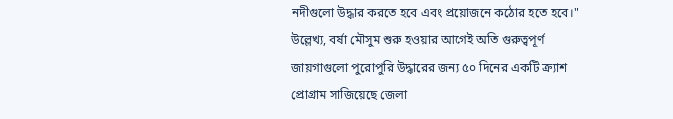নদীগুলো উদ্ধার করতে হবে এবং প্রয়োজনে কঠোর হতে হবে।"
উল্লেখ্য, বর্ষা মৌসুম শুরু হওয়ার আগেই অতি গুরুত্বপূর্ণ জায়গাগুলো পুরোপুরি উদ্ধারের জন্য ৫০ দিনের একটি ক্র্যাশ প্রোগ্রাম সাজিয়েছে জেলা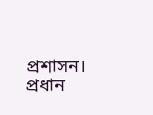প্রশাসন।
প্রধান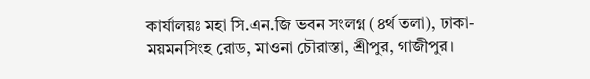কার্যালয়ঃ মহা সি.এন.জি ভবন সংলগ্ন (৪র্থ তলা), ঢাকা- ময়মনসিংহ রোড, মাওনা চৌরাস্তা, শ্রীপুর, গাজীপুর।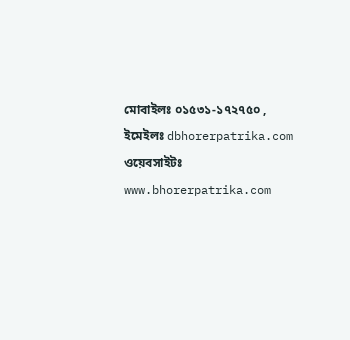মোবাইলঃ ০১৫৩১-১৭২৭৫০ , ইমেইলঃ dbhorerpatrika.com
ওয়েবসাইটঃ www.bhorerpatrika.com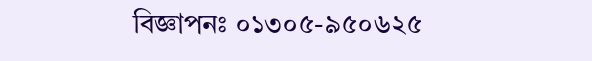বিজ্ঞাপনঃ ০১৩০৫-৯৫০৬২৫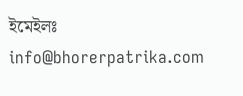ইমেইলঃ info@bhorerpatrika.com